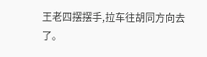王老四摆摆手,拉车往胡同方向去了。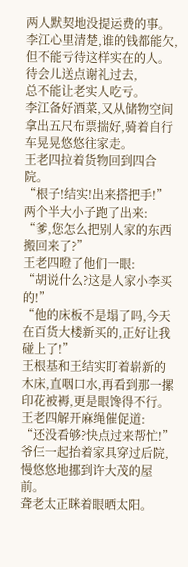两人默契地没提运费的事。
李江心里清楚,谁的钱都能欠,但不能亏待这样实在的人。
待会儿送点谢礼过去,
总不能让老实人吃亏。
李江备好酒菜,又从储物空间拿出五尺布票揣好,骑着自行车晃晃悠悠往家走。
王老四拉着货物回到四合院。
“根子!结实!出来搭把手!”
两个半大小子跑了出来:
“爹,您怎么把别人家的东西搬回来了?”
王老四瞪了他们一眼:
“胡说什么?这是人家小李买的!”
“他的床板不是塌了吗,今天在百货大楼新买的,正好让我碰上了!”
王根基和王结实盯着崭新的木床,直咽口水,再看到那一摞印花被褥,更是眼馋得不行。
王老四解开麻绳催促道:
“还没看够?快点过来帮忙!”
爷仨一起抬着家具穿过后院,慢悠悠地挪到许大茂的屋前。
聋老太正眯着眼晒太阳。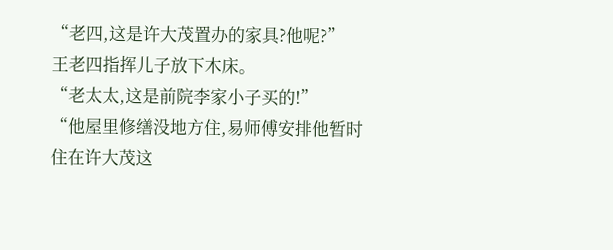“老四,这是许大茂置办的家具?他呢?”
王老四指挥儿子放下木床。
“老太太,这是前院李家小子买的!”
“他屋里修缮没地方住,易师傅安排他暂时住在许大茂这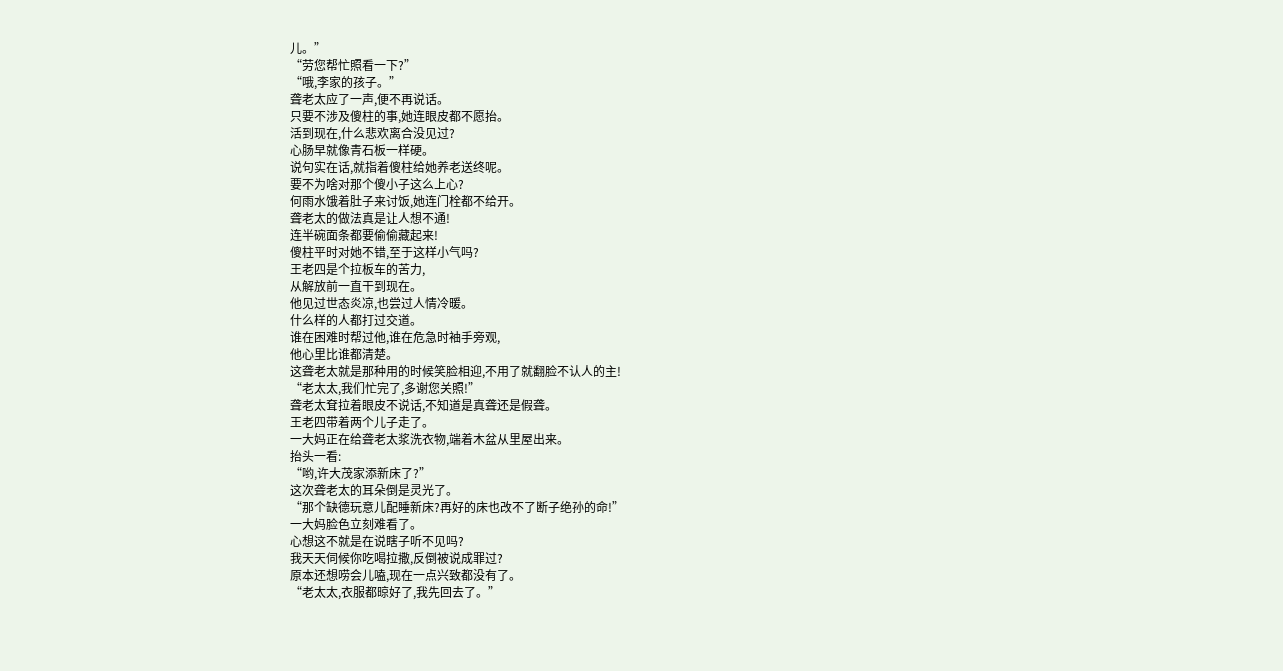儿。”
“劳您帮忙照看一下?”
“哦,李家的孩子。”
聋老太应了一声,便不再说话。
只要不涉及傻柱的事,她连眼皮都不愿抬。
活到现在,什么悲欢离合没见过?
心肠早就像青石板一样硬。
说句实在话,就指着傻柱给她养老送终呢。
要不为啥对那个傻小子这么上心?
何雨水饿着肚子来讨饭,她连门栓都不给开。
聋老太的做法真是让人想不通!
连半碗面条都要偷偷藏起来!
傻柱平时对她不错,至于这样小气吗?
王老四是个拉板车的苦力,
从解放前一直干到现在。
他见过世态炎凉,也尝过人情冷暖。
什么样的人都打过交道。
谁在困难时帮过他,谁在危急时袖手旁观,
他心里比谁都清楚。
这聋老太就是那种用的时候笑脸相迎,不用了就翻脸不认人的主!
“老太太,我们忙完了,多谢您关照!”
聋老太耷拉着眼皮不说话,不知道是真聋还是假聋。
王老四带着两个儿子走了。
一大妈正在给聋老太浆洗衣物,端着木盆从里屋出来。
抬头一看:
“哟,许大茂家添新床了?”
这次聋老太的耳朵倒是灵光了。
“那个缺德玩意儿配睡新床?再好的床也改不了断子绝孙的命!”
一大妈脸色立刻难看了。
心想这不就是在说瞎子听不见吗?
我天天伺候你吃喝拉撒,反倒被说成罪过?
原本还想唠会儿嗑,现在一点兴致都没有了。
“老太太,衣服都晾好了,我先回去了。”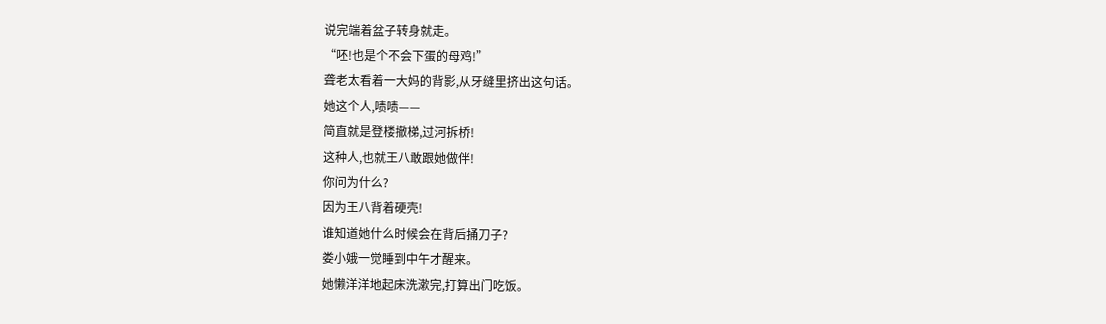说完端着盆子转身就走。
“呸!也是个不会下蛋的母鸡!”
聋老太看着一大妈的背影,从牙缝里挤出这句话。
她这个人,啧啧——
简直就是登楼撤梯,过河拆桥!
这种人,也就王八敢跟她做伴!
你问为什么?
因为王八背着硬壳!
谁知道她什么时候会在背后捅刀子?
娄小娥一觉睡到中午才醒来。
她懒洋洋地起床洗漱完,打算出门吃饭。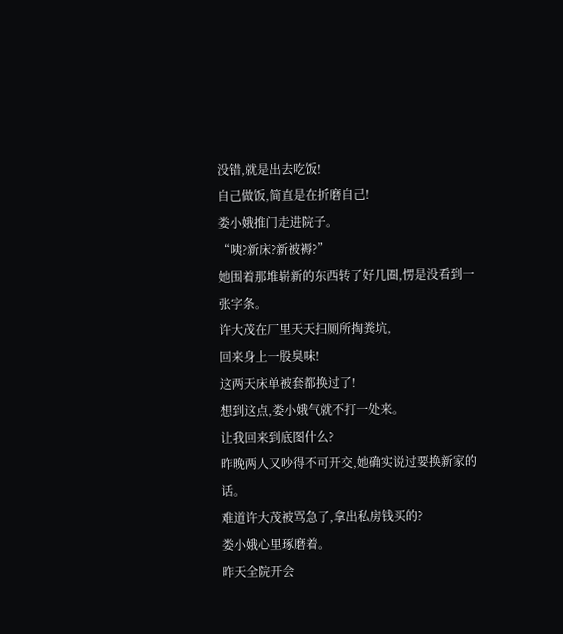没错,就是出去吃饭!
自己做饭,简直是在折磨自己!
娄小娥推门走进院子。
“咦?新床?新被褥?”
她围着那堆崭新的东西转了好几圈,愣是没看到一张字条。
许大茂在厂里天天扫厕所掏粪坑,
回来身上一股臭味!
这两天床单被套都换过了!
想到这点,娄小娥气就不打一处来。
让我回来到底图什么?
昨晚两人又吵得不可开交,她确实说过要换新家的话。
难道许大茂被骂急了,拿出私房钱买的?
娄小娥心里琢磨着。
昨天全院开会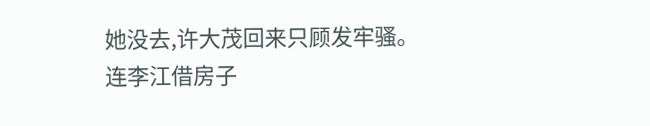她没去,许大茂回来只顾发牢骚。
连李江借房子